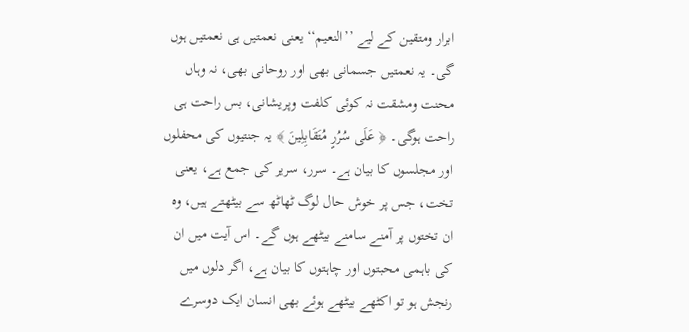ابرار ومتقین کے لیے ’’النعیم‘‘ یعنی نعمتیں ہی نعمتیں ہوں گی۔ یہ نعمتیں جسمانی بھی اور روحانی بھی، نہ وہاں محنت ومشقت نہ کوئی کلفت وپریشانی، بس راحت ہی راحت ہوگی۔ ﴿ عَلَى سُرُرٍ مُتَقَابِلِينَ ﴾ یہ جنتیوں کی محفلوں اور مجلسوں کا بیان ہے۔ سرر، سریر کی جمع ہے، یعنی تخت، جس پر خوش حال لوگ ٹھاٹھ سے بیٹھتے ہیں، وہ ان تختوں پر آمنے سامنے بیٹھے ہوں گے۔ اس آیت میں ان کی باہمی محبتوں اور چاہتوں کا بیان ہے، اگر دلوں میں رنجش ہو تو اکٹھے بیٹھے ہوئے بھی انسان ایک دوسرے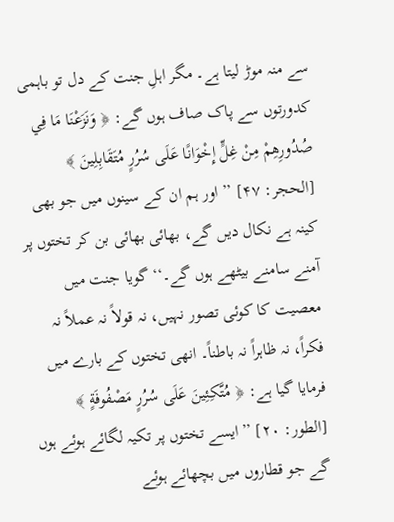سے منہ موڑ لیتا ہے۔ مگر اہلِ جنت کے دل تو باہمی کدورتوں سے پاک صاف ہوں گے: ﴿ وَنَزَعْنَا مَا فِي صُدُورِهِمْ مِنْ غِلٍّ إِخْوَانًا عَلَى سُرُرٍ مُتَقَابِلِينَ ﴾ [الحجر: ۴۷] ’’اور ہم ان کے سینوں میں جو بھی کینہ ہے نکال دیں گے، بھائی بھائی بن کر تختوں پر آمنے سامنے بیٹھے ہوں گے۔‘‘ گویا جنت میں معصیت کا کوئی تصور نہیں، نہ قولاً نہ عملاً نہ فکراً، نہ ظاہراً نہ باطناً۔ انھی تختوں کے بارے میں فرمایا گیا ہے: ﴿ مُتَّكِئِينَ عَلَى سُرُرٍ مَصْفُوفَةٍ ﴾ [الطور: ۲۰] ’’ایسے تختوں پر تکیہ لگائے ہوئے ہوں گے جو قطاروں میں بچھائے ہوئے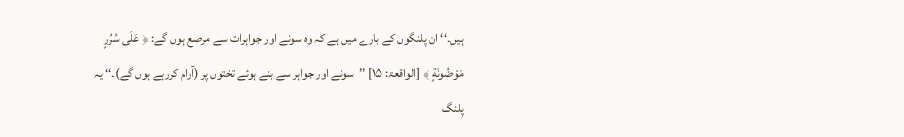ہیں۔‘‘ ان پلنگوں کے بارے میں ہے کہ وہ سونے اور جواہرات سے مرصع ہوں گے: ﴿ عَلَى سُرُرٍ مَوْضُونَةٍ ﴾ [الواقعۃ: ۱۵] ’’سونے اور جواہر سے بنے ہوئے تختوں پر (آرام کررہے ہوں گے)۔‘‘ یہ پلنگ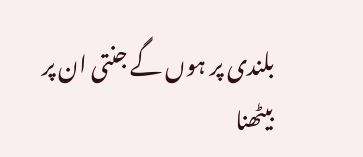بلندی پر ہوں گے جنتی ان پر بیٹھنا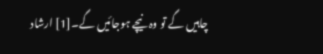چاہیں گے تو وہ نیچے ہوجائیں گے۔[1] ارشاد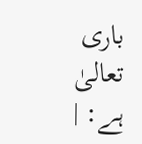باری تعالیٰ ہے: |